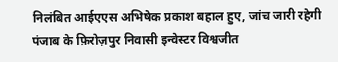निलंबित आईएएस अभिषेक प्रकाश बहाल हुए, जांच जारी रहेगी
पंजाब के फ़िरोज़पुर निवासी इन्वेस्टर विश्वजीत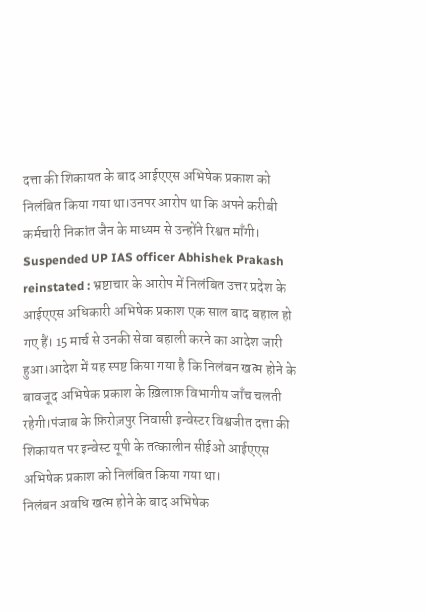दत्ता की शिकायत के बाद आईएएस अभिषेक प्रकाश को निलंबित किया गया था।उनपर आरोप था कि अपने करीबी कर्मचारी निकांत जैन के माध्यम से उन्होंने रिश्वत माँगी।
Suspended UP IAS officer Abhishek Prakash reinstated : भ्रष्टाचार के आरोप में निलंबित उत्तर प्रदेश के आईएएस अधिकारी अभिषेक प्रकाश एक साल बाद बहाल हो गए हैं। 15 मार्च से उनकी सेवा बहाली करने का आदेश जारी हुआ।आदेश में यह स्पष्ट किया गया है कि निलंबन खत्म होने के बावजूद अभिषेक प्रकाश के ख़िलाफ़ विभागीय जाँच चलती रहेगी।पंजाब के फ़िरोज़पुर निवासी इन्वेस्टर विश्वजीत दत्ता की शिकायत पर इन्वेस्ट यूपी के तत्कालीन सीईओ आईएएस अभिषेक प्रकाश को निलंबित किया गया था।
निलंबन अवधि खत्म होने के बाद अभिषेक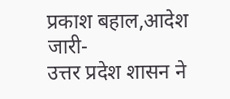प्रकाश बहाल,आदेश जारी-
उत्तर प्रदेश शासन ने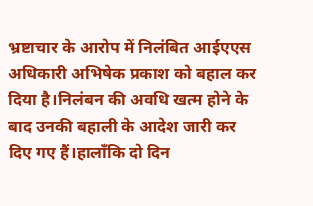भ्रष्टाचार के आरोप में निलंबित आईएएस अधिकारी अभिषेक प्रकाश को बहाल कर दिया है।निलंबन की अवधि खत्म होने के बाद उनकी बहाली के आदेश जारी कर दिए गए हैं।हालाँकि दो दिन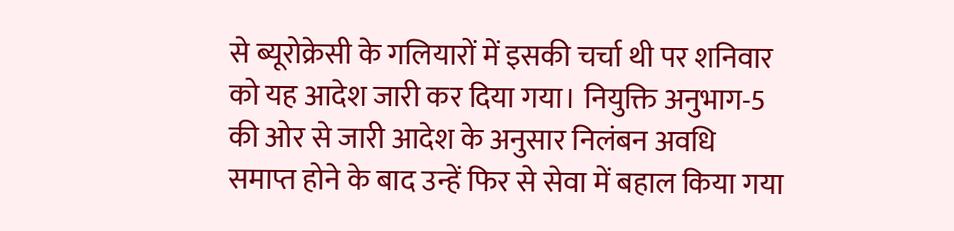से ब्यूरोक्रेसी के गलियारों में इसकी चर्चा थी पर शनिवार को यह आदेश जारी कर दिया गया। नियुक्ति अनुभाग-5 की ओर से जारी आदेश के अनुसार निलंबन अवधि समाप्त होने के बाद उन्हें फिर से सेवा में बहाल किया गया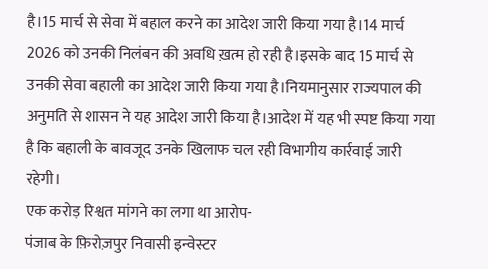है।15 मार्च से सेवा में बहाल करने का आदेश जारी किया गया है।14 मार्च 2026 को उनकी निलंबन की अवधि ख़त्म हो रही है।इसके बाद 15 मार्च से उनकी सेवा बहाली का आदेश जारी किया गया है।नियमानुसार राज्यपाल की अनुमति से शासन ने यह आदेश जारी किया है।आदेश में यह भी स्पष्ट किया गया है कि बहाली के बावजूद उनके खिलाफ चल रही विभागीय कार्रवाई जारी रहेगी।
एक करोड़ रिश्वत मांगने का लगा था आरोप-
पंजाब के फ़िरोज़पुर निवासी इन्वेस्टर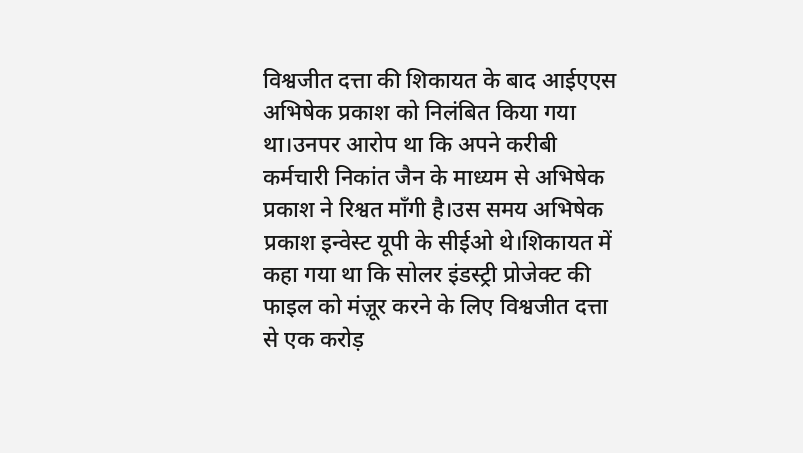विश्वजीत दत्ता की शिकायत के बाद आईएएस अभिषेक प्रकाश को निलंबित किया गया था।उनपर आरोप था कि अपने करीबी कर्मचारी निकांत जैन के माध्यम से अभिषेक प्रकाश ने रिश्वत माँगी है।उस समय अभिषेक प्रकाश इन्वेस्ट यूपी के सीईओ थे।शिकायत में कहा गया था कि सोलर इंडस्ट्री प्रोजेक्ट की फाइल को मंज़ूर करने के लिए विश्वजीत दत्ता से एक करोड़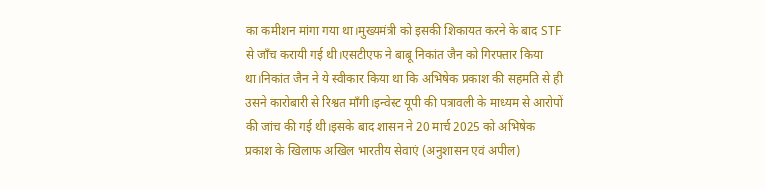का कमीशन मांगा गया था।मुख्यमंत्री को इसकी शिकायत करने के बाद STF से जाँच करायी गई थी।एसटीएफ ने बाबू निकांत जैन को गिरफ्तार किया था।निकांत जैन ने ये स्वीकार किया था कि अभिषेक प्रकाश की सहमति से ही उसने कारोबारी से रिश्वत माँगी।इन्वेस्ट यूपी की पत्रावली के माध्यम से आरोपों की जांच की गई थी।इसके बाद शासन ने 20 मार्च 2025 को अभिषेक प्रकाश के खिलाफ अखिल भारतीय सेवाएं (अनुशासन एवं अपील)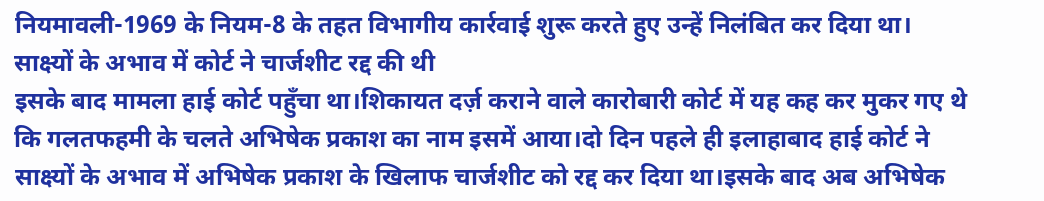नियमावली-1969 के नियम-8 के तहत विभागीय कार्रवाई शुरू करते हुए उन्हें निलंबित कर दिया था।
साक्ष्यों के अभाव में कोर्ट ने चार्जशीट रद्द की थी
इसके बाद मामला हाई कोर्ट पहुँचा था।शिकायत दर्ज़ कराने वाले कारोबारी कोर्ट में यह कह कर मुकर गए थे कि गलतफहमी के चलते अभिषेक प्रकाश का नाम इसमें आया।दो दिन पहले ही इलाहाबाद हाई कोर्ट ने साक्ष्यों के अभाव में अभिषेक प्रकाश के खिलाफ चार्जशीट को रद्द कर दिया था।इसके बाद अब अभिषेक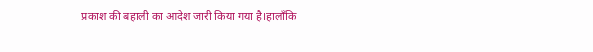प्रकाश की बहाली का आदेश जारी किया गया है।हालाँकि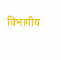विभागीय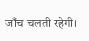जाँच चलती रहेगी।